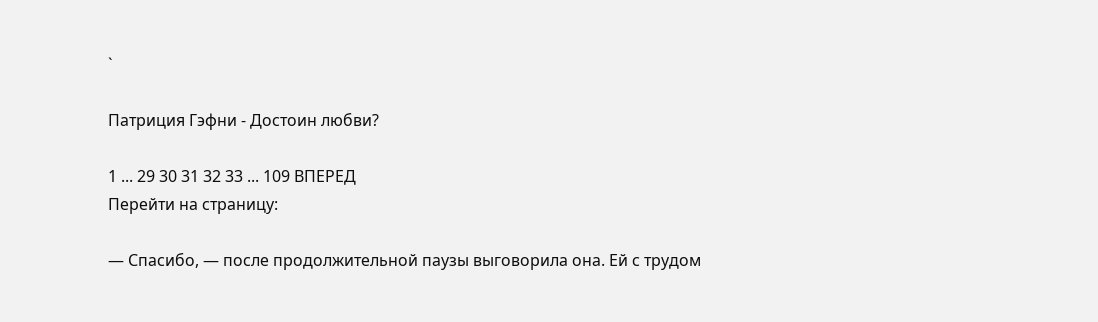`

Патриция Гэфни - Достоин любви?

1 ... 29 30 31 32 33 ... 109 ВПЕРЕД
Перейти на страницу:

— Спасибо, — после продолжительной паузы выговорила она. Ей с трудом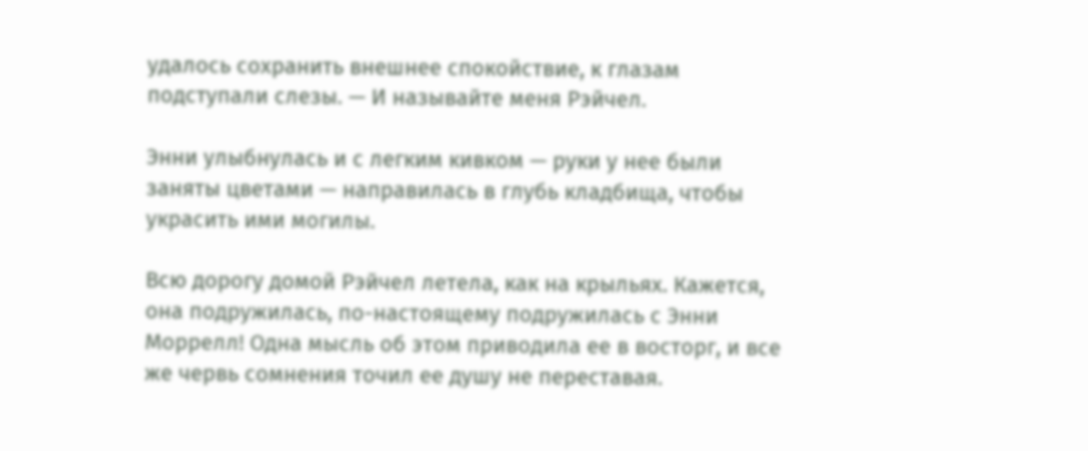удалось сохранить внешнее спокойствие, к глазам подступали слезы. — И называйте меня Рэйчел.

Энни улыбнулась и с легким кивком — руки у нее были заняты цветами — направилась в глубь кладбища, чтобы украсить ими могилы.

Всю дорогу домой Рэйчел летела, как на крыльях. Кажется, она подружилась, по-настоящему подружилась с Энни Моррелл! Одна мысль об этом приводила ее в восторг, и все же червь сомнения точил ее душу не переставая.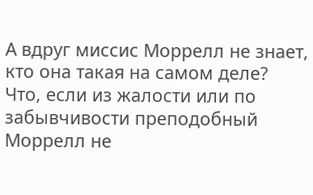А вдруг миссис Моррелл не знает, кто она такая на самом деле? Что, если из жалости или по забывчивости преподобный Моррелл не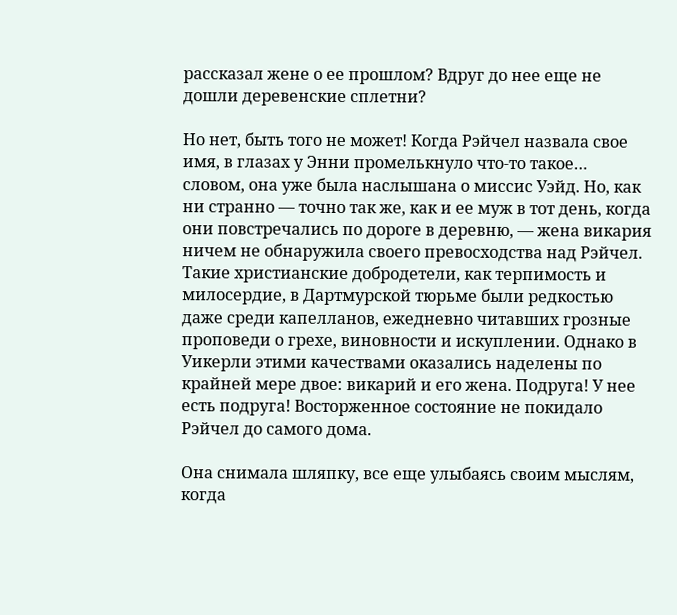рассказал жене о ее прошлом? Вдруг до нее еще не дошли деревенские сплетни?

Но нет, быть того не может! Когда Рэйчел назвала свое имя, в глазах у Энни промелькнуло что-то такое… словом, она уже была наслышана о миссис Уэйд. Но, как ни странно — точно так же, как и ее муж в тот день, когда они повстречались по дороге в деревню, — жена викария ничем не обнаружила своего превосходства над Рэйчел. Такие христианские добродетели, как терпимость и милосердие, в Дартмурской тюрьме были редкостью даже среди капелланов, ежедневно читавших грозные проповеди о грехе, виновности и искуплении. Однако в Уикерли этими качествами оказались наделены по крайней мере двое: викарий и его жена. Подруга! У нее есть подруга! Восторженное состояние не покидало Рэйчел до самого дома.

Она снимала шляпку, все еще улыбаясь своим мыслям, когда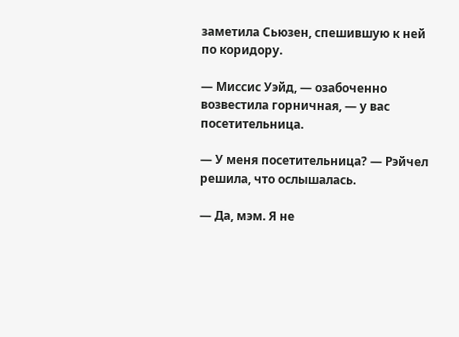заметила Сьюзен, спешившую к ней по коридору.

— Миссис Уэйд, — озабоченно возвестила горничная, — у вас посетительница.

— У меня посетительница? — Рэйчел решила, что ослышалась.

— Да, мэм. Я не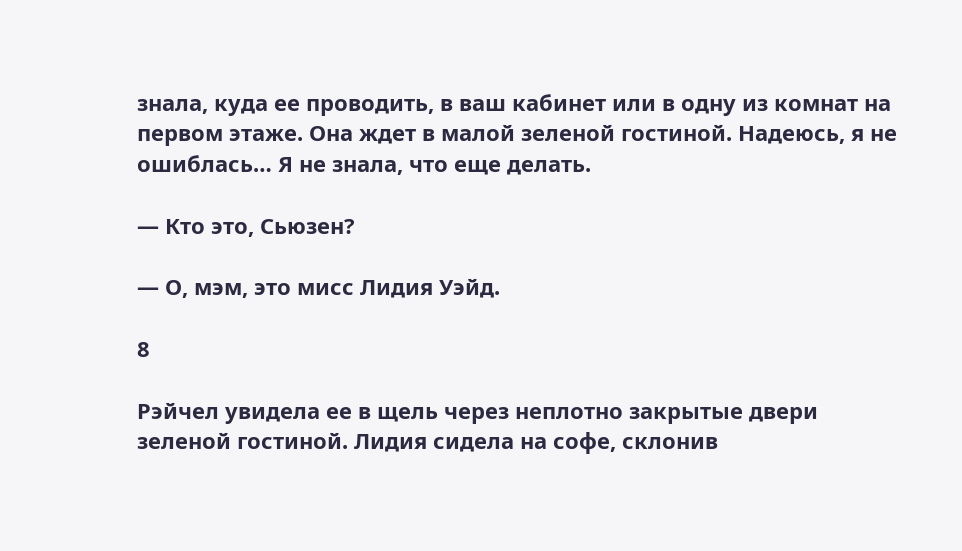знала, куда ее проводить, в ваш кабинет или в одну из комнат на первом этаже. Она ждет в малой зеленой гостиной. Надеюсь, я не ошиблась… Я не знала, что еще делать.

— Кто это, Сьюзен?

— О, мэм, это мисс Лидия Уэйд.

8

Рэйчел увидела ее в щель через неплотно закрытые двери зеленой гостиной. Лидия сидела на софе, склонив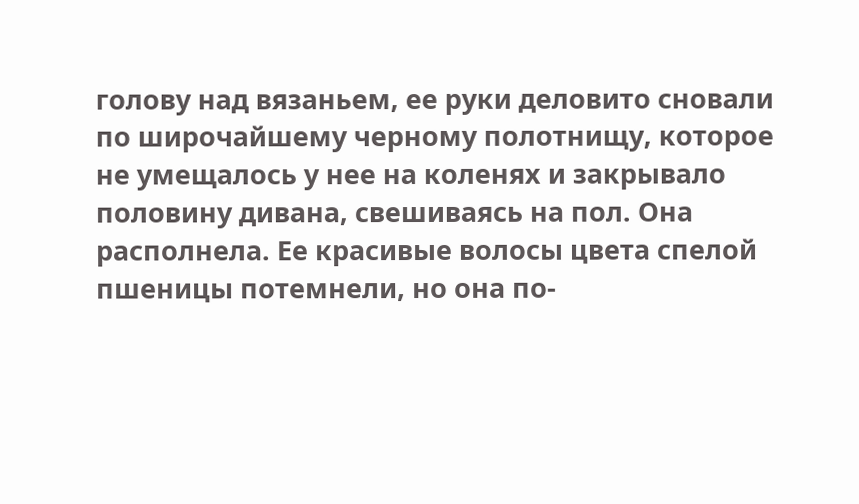голову над вязаньем, ее руки деловито сновали по широчайшему черному полотнищу, которое не умещалось у нее на коленях и закрывало половину дивана, свешиваясь на пол. Она располнела. Ее красивые волосы цвета спелой пшеницы потемнели, но она по-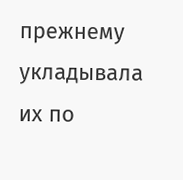прежнему укладывала их по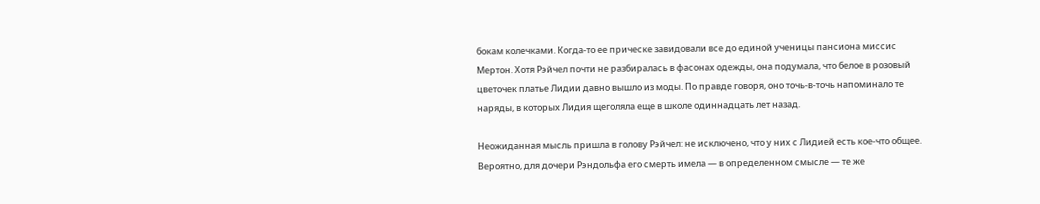бокам колечками. Когда-то ее прическе завидовали все до единой ученицы пансиона миссис Мертон. Хотя Рэйчел почти не разбиралась в фасонах одежды, она подумала, что белое в розовый цветочек платье Лидии давно вышло из моды. По правде говоря, оно точь-в-точь напоминало те наряды, в которых Лидия щеголяла еще в школе одиннадцать лет назад.

Неожиданная мысль пришла в голову Рэйчел: не исключено, что у них с Лидией есть кое-что общее. Вероятно, для дочери Рэндольфа его смерть имела — в определенном смысле — те же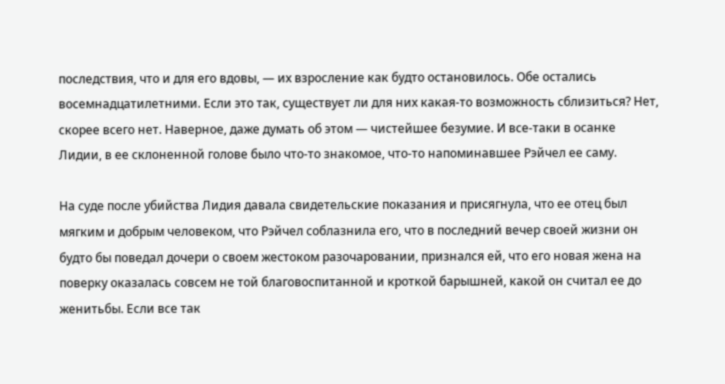последствия, что и для его вдовы, — их взросление как будто остановилось. Обе остались восемнадцатилетними. Если это так, существует ли для них какая-то возможность сблизиться? Нет, скорее всего нет. Наверное, даже думать об этом — чистейшее безумие. И все-таки в осанке Лидии, в ее склоненной голове было что-то знакомое, что-то напоминавшее Рэйчел ее саму.

На суде после убийства Лидия давала свидетельские показания и присягнула, что ее отец был мягким и добрым человеком, что Рэйчел соблазнила его, что в последний вечер своей жизни он будто бы поведал дочери о своем жестоком разочаровании, признался ей, что его новая жена на поверку оказалась совсем не той благовоспитанной и кроткой барышней, какой он считал ее до женитьбы. Если все так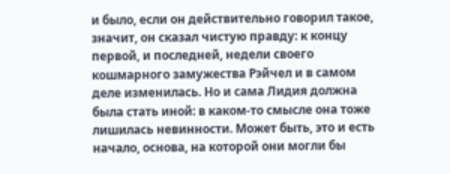и было, если он действительно говорил такое, значит, он сказал чистую правду: к концу первой, и последней, недели своего кошмарного замужества Рэйчел и в самом деле изменилась. Но и сама Лидия должна была стать иной: в каком-то смысле она тоже лишилась невинности. Может быть, это и есть начало, основа, на которой они могли бы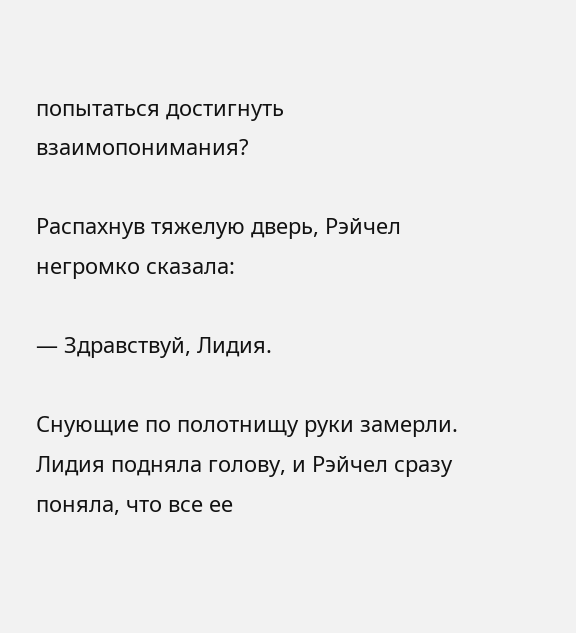попытаться достигнуть взаимопонимания?

Распахнув тяжелую дверь, Рэйчел негромко сказала:

— Здравствуй, Лидия.

Снующие по полотнищу руки замерли. Лидия подняла голову, и Рэйчел сразу поняла, что все ее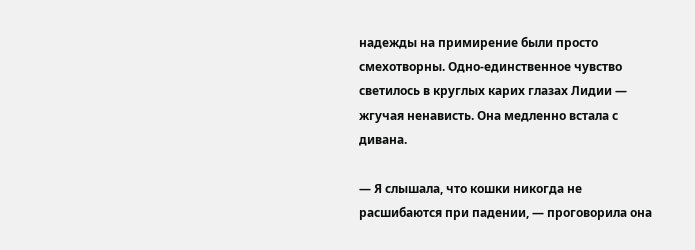надежды на примирение были просто смехотворны. Одно-единственное чувство светилось в круглых карих глазах Лидии — жгучая ненависть. Она медленно встала с дивана.

— Я слышала, что кошки никогда не расшибаются при падении, — проговорила она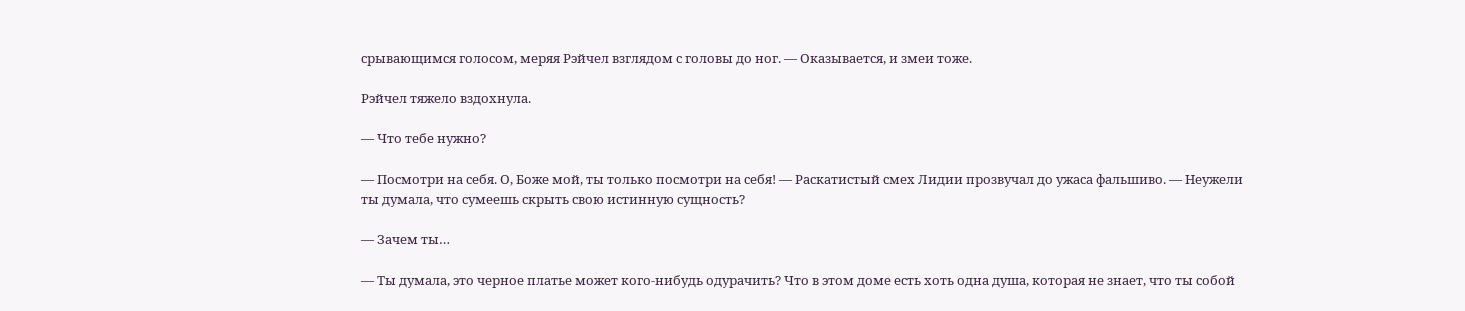срывающимся голосом, меряя Рэйчел взглядом с головы до ног. — Оказывается, и змеи тоже.

Рэйчел тяжело вздохнула.

— Что тебе нужно?

— Посмотри на себя. О, Боже мой, ты только посмотри на себя! — Раскатистый смех Лидии прозвучал до ужаса фальшиво. — Неужели ты думала, что сумеешь скрыть свою истинную сущность?

— Зачем ты…

— Ты думала, это черное платье может кого-нибудь одурачить? Что в этом доме есть хоть одна душа, которая не знает, что ты собой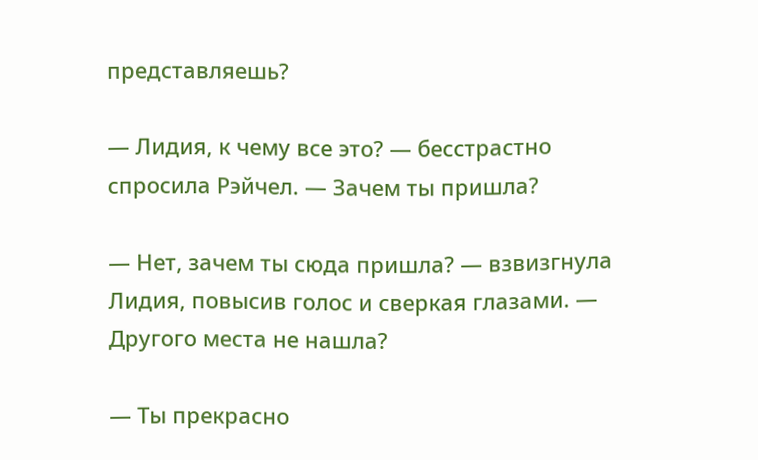представляешь?

— Лидия, к чему все это? — бесстрастно спросила Рэйчел. — Зачем ты пришла?

— Нет, зачем ты сюда пришла? — взвизгнула Лидия, повысив голос и сверкая глазами. — Другого места не нашла?

— Ты прекрасно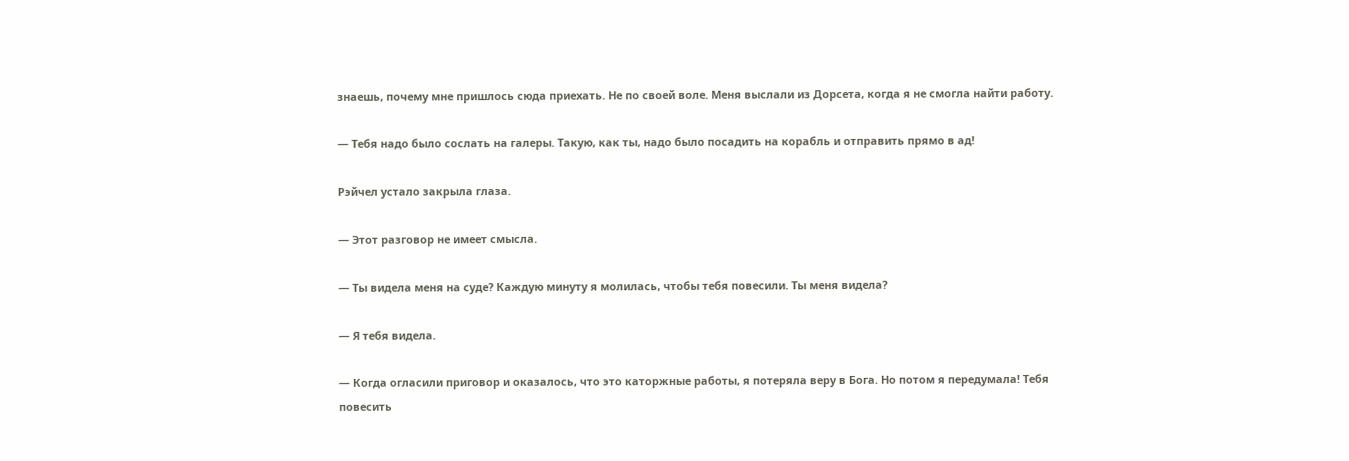знаешь, почему мне пришлось сюда приехать. Не по своей воле. Меня выслали из Дорсета, когда я не смогла найти работу.

— Тебя надо было сослать на галеры. Такую, как ты, надо было посадить на корабль и отправить прямо в ад!

Рэйчел устало закрыла глаза.

— Этот разговор не имеет смысла.

— Ты видела меня на суде? Каждую минуту я молилась, чтобы тебя повесили. Ты меня видела?

— Я тебя видела.

— Когда огласили приговор и оказалось, что это каторжные работы, я потеряла веру в Бога. Но потом я передумала! Тебя повесить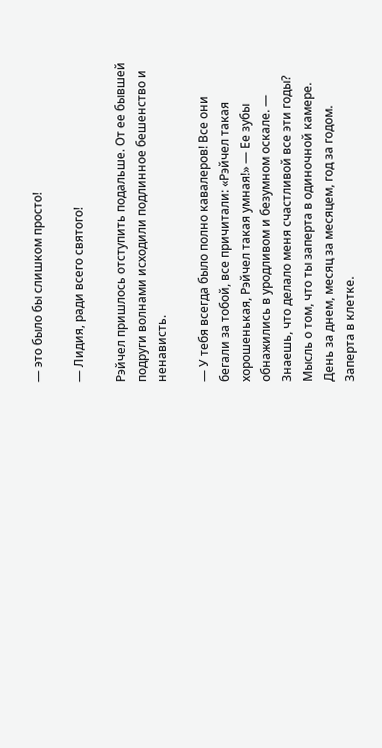— это было бы слишком просто!

— Лидия, ради всего святого!

Рэйчел пришлось отступить подальше. От ее бывшей подруги волнами исходили подлинное бешенство и ненависть.

— У тебя всегда было полно кавалеров! Все они бегали за тобой, все причитали: «Рэйчел такая хорошенькая, Рэйчел такая умная!» — Ее зубы обнажились в уродливом и безумном оскале. — Знаешь, что делало меня счастливой все эти годы? Мысль о том, что ты заперта в одиночной камере. День за днем, месяц за месяцем, год за годом. Заперта в клетке.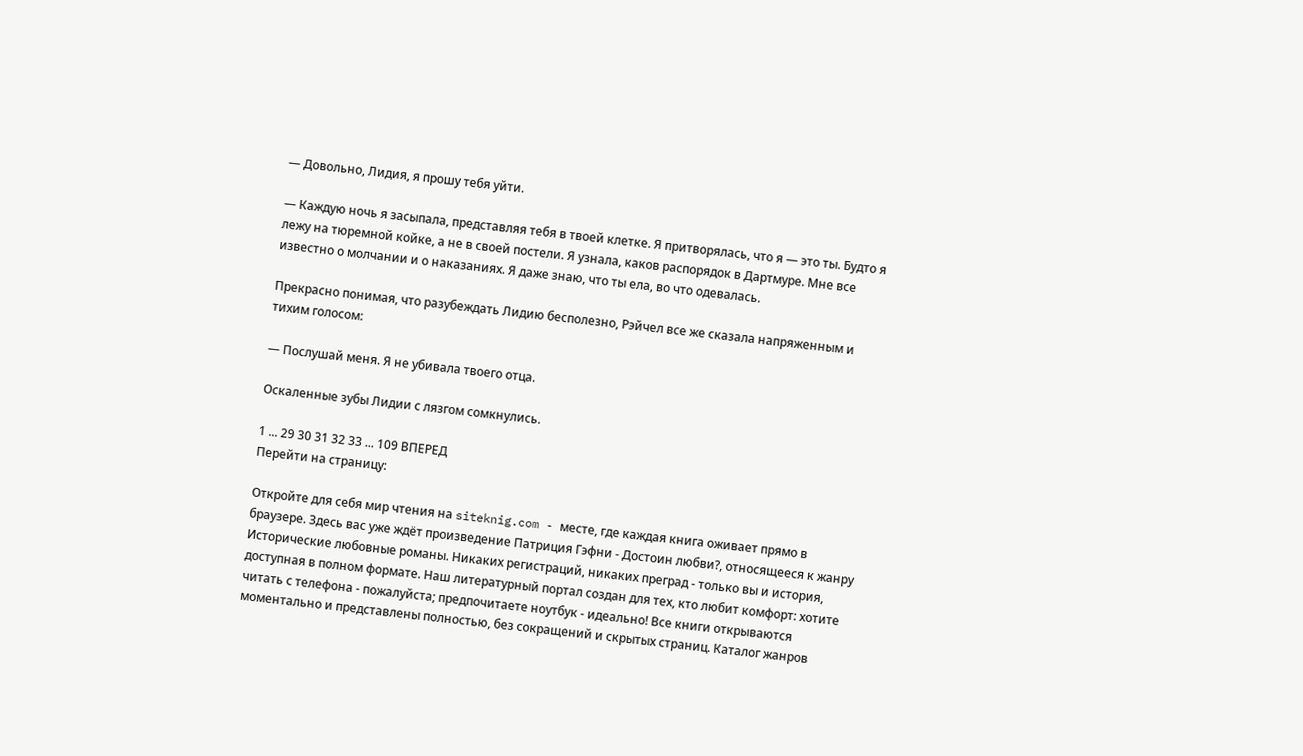— Довольно, Лидия, я прошу тебя уйти.

— Каждую ночь я засыпала, представляя тебя в твоей клетке. Я притворялась, что я — это ты. Будто я лежу на тюремной койке, а не в своей постели. Я узнала, каков распорядок в Дартмуре. Мне все известно о молчании и о наказаниях. Я даже знаю, что ты ела, во что одевалась.

Прекрасно понимая, что разубеждать Лидию бесполезно, Рэйчел все же сказала напряженным и тихим голосом:

— Послушай меня. Я не убивала твоего отца.

Оскаленные зубы Лидии с лязгом сомкнулись.

1 ... 29 30 31 32 33 ... 109 ВПЕРЕД
Перейти на страницу:

Откройте для себя мир чтения на siteknig.com - месте, где каждая книга оживает прямо в браузере. Здесь вас уже ждёт произведение Патриция Гэфни - Достоин любви?, относящееся к жанру Исторические любовные романы. Никаких регистраций, никаких преград - только вы и история, доступная в полном формате. Наш литературный портал создан для тех, кто любит комфорт: хотите читать с телефона - пожалуйста; предпочитаете ноутбук - идеально! Все книги открываются моментально и представлены полностью, без сокращений и скрытых страниц. Каталог жанров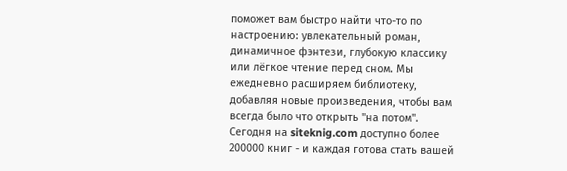поможет вам быстро найти что-то по настроению: увлекательный роман, динамичное фэнтези, глубокую классику или лёгкое чтение перед сном. Мы ежедневно расширяем библиотеку, добавляя новые произведения, чтобы вам всегда было что открыть "на потом". Сегодня на siteknig.com доступно более 200000 книг - и каждая готова стать вашей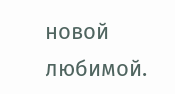новой любимой.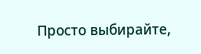Просто выбирайте,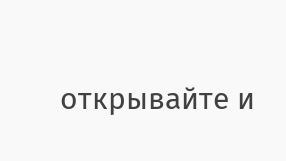открывайте и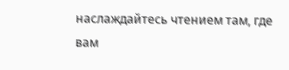наслаждайтесь чтением там, где вам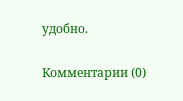удобно.

Комментарии (0)